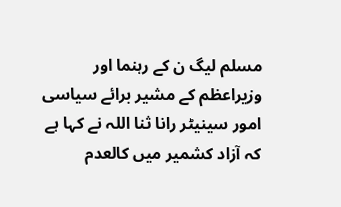مسلم لیگ ن کے رہنما اور وزیراعظم کے مشیر برائے سیاسی امور سینیٹر رانا ثنا اللہ نے کہا ہے کہ آزاد کشمیر میں کالعدم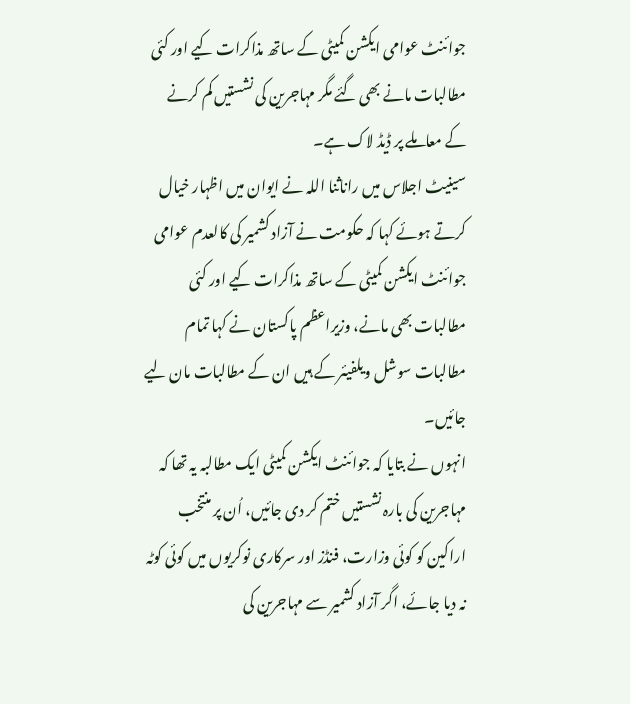جوائنٹ عوامی ایکشن کمیٹی کے ساتھ مذاکرات کیے اور کئی مطالبات مانے بھی گئے مگر مہاجرین کی نشستیں کم کرنے کے معاملے پر ڈیڈ لاک ہے۔
سینیٹ اجلاس میں راناثنا اللہ نے ایوان میں اظہار خیال کرتے ہوئے کہا کہ حکومت نے آزاد کشمیر کی کالعدم عوامی جوائنٹ ایکشن کمیٹی کے ساتھ مذاکرات کیے اور کئی مطالبات بھی مانے، وزیراعظم پاکستان نے کہا تمام مطالبات سوشل ویلفیئر کے ہیں ان کے مطالبات مان لیے جائیں۔
انہوں نے بتایا کہ جوائنٹ ایکشن کمیٹی ایک مطالبہ یہ تھا کہ مہاجرین کی بارہ نشستیں ختم کر دی جائیں، اُن پر منتخب اراکین کو کوئی وزارت، فنڈز اور سرکاری نوکریوں میں کوئی کوٹہ نہ دیا جائے، اگر آزاد کشمیر سے مہاجرین کی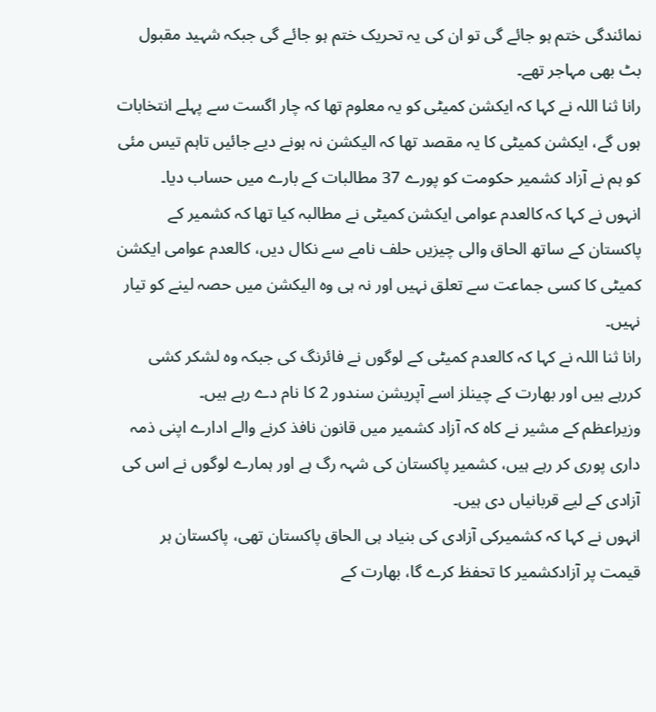نمائندگی ختم ہو جائے گی تو ان کی یہ تحریک ختم ہو جائے گی جبکہ شہید مقبول بٹ بھی مہاجر تھے۔
رانا ثنا اللہ نے کہا کہ ایکشن کمیٹی کو یہ معلوم تھا کہ چار اگست سے پہلے انتخابات ہوں گے، ایکشن کمیٹی کا یہ مقصد تھا کہ الیکشن نہ ہونے دیے جائیں تاہم تیس مئی کو ہم نے آزاد کشمیر حکومت کو پورے 37 مطالبات کے بارے میں حساب دیا۔
انہوں نے کہا کہ کالعدم عوامی ایکشن کمیٹی نے مطالبہ کیا تھا کہ کشمیر کے پاکستان کے ساتھ الحاق والی چیزیں حلف نامے سے نکال دیں، کالعدم عوامی ایکشن کمیٹی کا کسی جماعت سے تعلق نہیں اور نہ ہی وہ الیکشن میں حصہ لینے کو تیار نہیں۔
رانا ثنا اللہ نے کہا کہ کالعدم کمیٹی کے لوگوں نے فائرنگ کی جبکہ وہ لشکر کشی کررہے ہیں اور بھارت کے چینلز اسے آپریشن سندور 2 کا نام دے رہے ہیں۔
وزیراعظم کے مشیر نے کاہ کہ آزاد کشمیر میں قانون نافذ کرنے والے ادارے اپنی ذمہ داری پوری کر رہے ہیں، کشمیر پاکستان کی شہہ رگ ہے اور ہمارے لوگوں نے اس کی آزادی کے لیے قربانیاں دی ہیں۔
انہوں نے کہا کہ کشمیرکی آزادی کی بنیاد ہی الحاق پاکستان تھی، پاکستان ہر قیمت پر آزادکشمیر کا تحفظ کرے گا، بھارت کے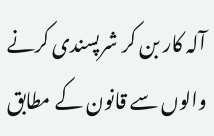آلہ کار بن کر شرپسندی کرنے والوں سے قانون کے مطابق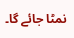نمٹا جائے گا۔